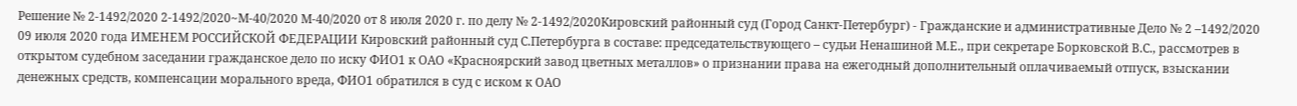Решение № 2-1492/2020 2-1492/2020~М-40/2020 М-40/2020 от 8 июля 2020 г. по делу № 2-1492/2020Кировский районный суд (Город Санкт-Петербург) - Гражданские и административные Дело № 2 –1492/2020 09 июля 2020 года ИМЕНЕМ РОССИЙСКОЙ ФЕДЕРАЦИИ Кировский районный суд С.Петербурга в составе: председательствующего – судьи Ненашиной М.Е., при секретаре Борковской В.С., рассмотрев в открытом судебном заседании гражданское дело по иску ФИО1 к ОАО «Красноярский завод цветных металлов» о признании права на ежегодный дополнительный оплачиваемый отпуск, взыскании денежных средств, компенсации морального вреда, ФИО1 обратился в суд с иском к ОАО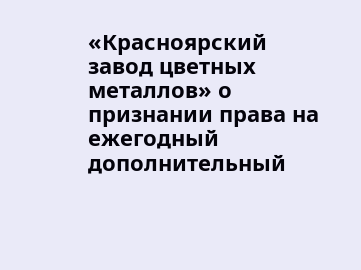«Красноярский завод цветных металлов» о признании права на ежегодный дополнительный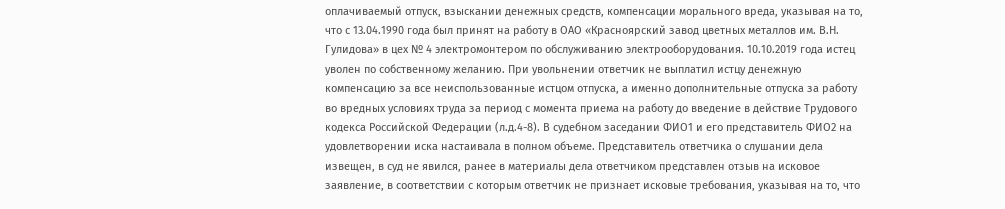оплачиваемый отпуск, взыскании денежных средств, компенсации морального вреда, указывая на то, что с 13.04.1990 года был принят на работу в ОАО «Красноярский завод цветных металлов им. В.Н. Гулидова» в цех № 4 электромонтером по обслуживанию электрооборудования. 10.10.2019 года истец уволен по собственному желанию. При увольнении ответчик не выплатил истцу денежную компенсацию за все неиспользованные истцом отпуска, а именно дополнительные отпуска за работу во вредных условиях труда за период с момента приема на работу до введение в действие Трудового кодекса Российской Федерации (л.д.4-8). В судебном заседании ФИО1 и его представитель ФИО2 на удовлетворении иска настаивала в полном объеме. Представитель ответчика о слушании дела извещен, в суд не явился, ранее в материалы дела ответчиком представлен отзыв на исковое заявление, в соответствии с которым ответчик не признает исковые требования, указывая на то, что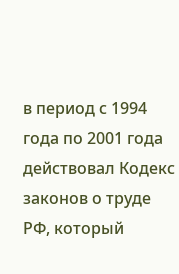в период с 1994 года по 2001 года действовал Кодекс законов о труде РФ, который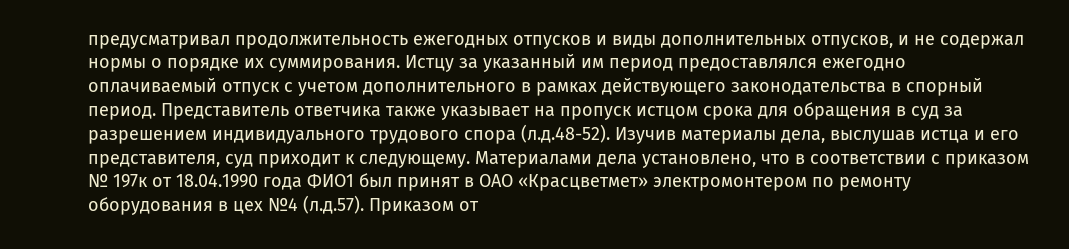предусматривал продолжительность ежегодных отпусков и виды дополнительных отпусков, и не содержал нормы о порядке их суммирования. Истцу за указанный им период предоставлялся ежегодно оплачиваемый отпуск с учетом дополнительного в рамках действующего законодательства в спорный период. Представитель ответчика также указывает на пропуск истцом срока для обращения в суд за разрешением индивидуального трудового спора (л.д.48-52). Изучив материалы дела, выслушав истца и его представителя, суд приходит к следующему. Материалами дела установлено, что в соответствии с приказом № 197к от 18.04.1990 года ФИО1 был принят в ОАО «Красцветмет» электромонтером по ремонту оборудования в цех №4 (л.д.57). Приказом от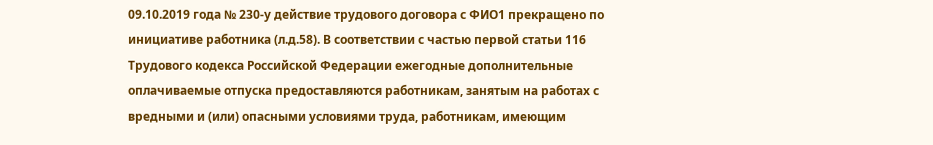09.10.2019 года № 230-у действие трудового договора с ФИО1 прекращено по инициативе работника (л.д.58). В соответствии с частью первой статьи 116 Трудового кодекса Российской Федерации ежегодные дополнительные оплачиваемые отпуска предоставляются работникам, занятым на работах с вредными и (или) опасными условиями труда, работникам, имеющим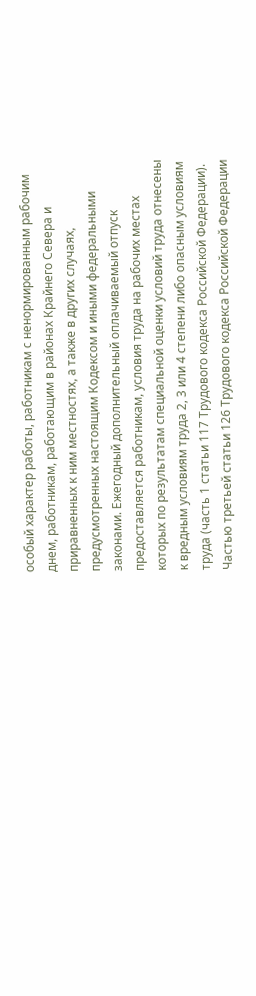особый характер работы, работникам с ненормированным рабочим днем, работникам, работающим в районах Крайнего Севера и приравненных к ним местностях, а также в других случаях, предусмотренных настоящим Кодексом и иными федеральными законами. Ежегодный дополнительный оплачиваемый отпуск предоставляется работникам, условия труда на рабочих местах которых по результатам специальной оценки условий труда отнесены к вредным условиям труда 2, 3 или 4 степени либо опасным условиям труда (часть 1 статьи 117 Трудового кодекса Российской Федерации). Частью третьей статьи 126 Трудового кодекса Российской Федерации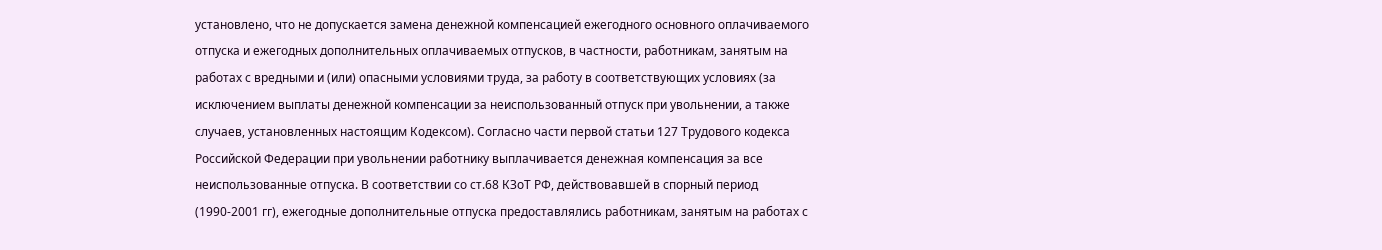установлено, что не допускается замена денежной компенсацией ежегодного основного оплачиваемого отпуска и ежегодных дополнительных оплачиваемых отпусков, в частности, работникам, занятым на работах с вредными и (или) опасными условиями труда, за работу в соответствующих условиях (за исключением выплаты денежной компенсации за неиспользованный отпуск при увольнении, а также случаев, установленных настоящим Кодексом). Согласно части первой статьи 127 Трудового кодекса Российской Федерации при увольнении работнику выплачивается денежная компенсация за все неиспользованные отпуска. В соответствии со ст.68 КЗоТ РФ, действовавшей в спорный период (1990-2001 гг), ежегодные дополнительные отпуска предоставлялись работникам, занятым на работах с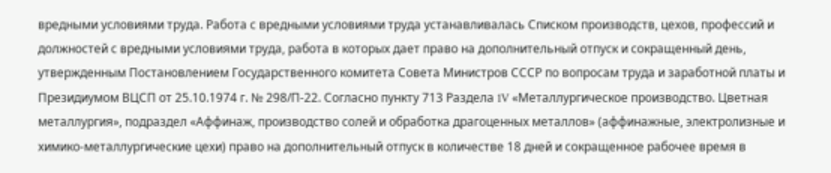вредными условиями труда. Работа с вредными условиями труда устанавливалась Списком производств, цехов, профессий и должностей с вредными условиями труда, работа в которых дает право на дополнительный отпуск и сокращенный день, утвержденным Постановлением Государственного комитета Совета Министров СССР по вопросам труда и заработной платы и Президиумом ВЦСП от 25.10.1974 г. № 298/П-22. Согласно пункту 713 Раздела 1V «Металлургическое производство. Цветная металлургия», подраздел «Аффинаж, производство солей и обработка драгоценных металлов» (аффинажные, электролизные и химико-металлургические цехи) право на дополнительный отпуск в количестве 18 дней и сокращенное рабочее время в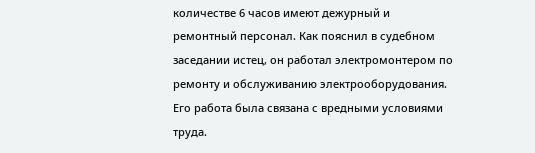количестве 6 часов имеют дежурный и ремонтный персонал. Как пояснил в судебном заседании истец, он работал электромонтером по ремонту и обслуживанию электрооборудования. Его работа была связана с вредными условиями труда.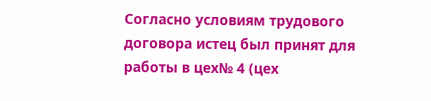Согласно условиям трудового договора истец был принят для работы в цех№ 4 (цех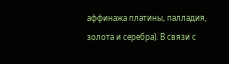аффинажа платины, палладия, золота и серебра). В связи с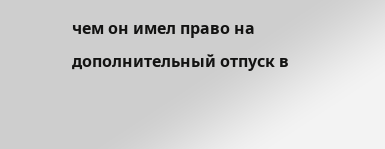чем он имел право на дополнительный отпуск в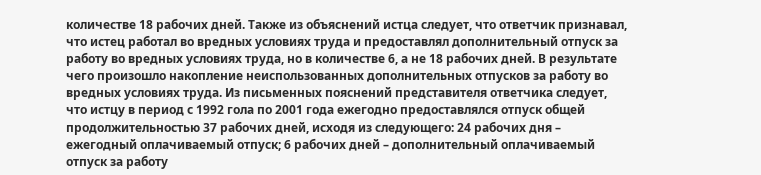количестве 18 рабочих дней. Также из объяснений истца следует, что ответчик признавал, что истец работал во вредных условиях труда и предоставлял дополнительный отпуск за работу во вредных условиях труда, но в количестве 6, а не 18 рабочих дней. В результате чего произошло накопление неиспользованных дополнительных отпусков за работу во вредных условиях труда. Из письменных пояснений представителя ответчика следует, что истцу в период с 1992 гола по 2001 года ежегодно предоставлялся отпуск общей продолжительностью 37 рабочих дней, исходя из следующего: 24 рабочих дня – ежегодный оплачиваемый отпуск; 6 рабочих дней – дополнительный оплачиваемый отпуск за работу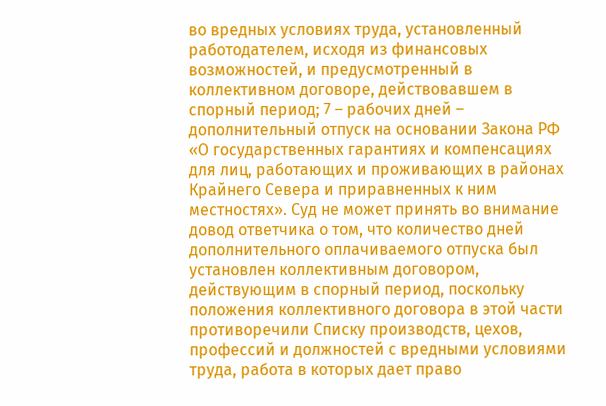во вредных условиях труда, установленный работодателем, исходя из финансовых возможностей, и предусмотренный в коллективном договоре, действовавшем в спорный период; 7 – рабочих дней – дополнительный отпуск на основании Закона РФ «О государственных гарантиях и компенсациях для лиц, работающих и проживающих в районах Крайнего Севера и приравненных к ним местностях». Суд не может принять во внимание довод ответчика о том, что количество дней дополнительного оплачиваемого отпуска был установлен коллективным договором, действующим в спорный период, поскольку положения коллективного договора в этой части противоречили Списку производств, цехов, профессий и должностей с вредными условиями труда, работа в которых дает право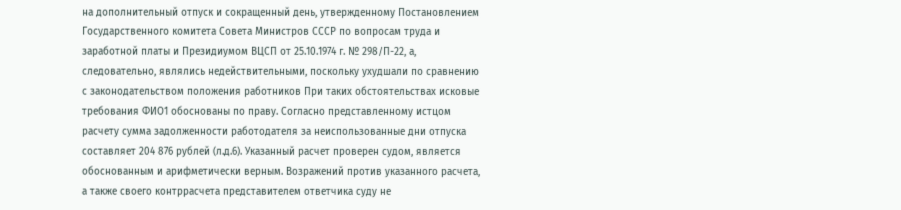на дополнительный отпуск и сокращенный день, утвержденному Постановлением Государственного комитета Совета Министров СССР по вопросам труда и заработной платы и Президиумом ВЦСП от 25.10.1974 г. № 298/П-22, а, следовательно, являлись недействительными, поскольку ухудшали по сравнению с законодательством положения работников При таких обстоятельствах исковые требования ФИО1 обоснованы по праву. Согласно представленному истцом расчету сумма задолженности работодателя за неиспользованные дни отпуска составляет 204 876 рублей (л.д.6). Указанный расчет проверен судом, является обоснованным и арифметически верным. Возражений против указанного расчета, а также своего контррасчета представителем ответчика суду не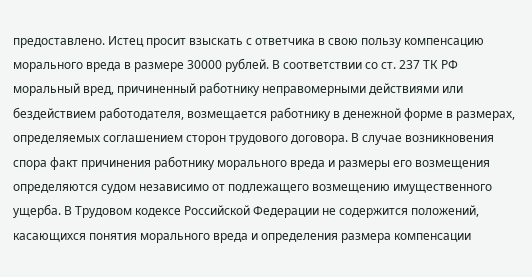предоставлено. Истец просит взыскать с ответчика в свою пользу компенсацию морального вреда в размере 30000 рублей. В соответствии со ст. 237 ТК РФ моральный вред, причиненный работнику неправомерными действиями или бездействием работодателя, возмещается работнику в денежной форме в размерах, определяемых соглашением сторон трудового договора. В случае возникновения спора факт причинения работнику морального вреда и размеры его возмещения определяются судом независимо от подлежащего возмещению имущественного ущерба. В Трудовом кодексе Российской Федерации не содержится положений, касающихся понятия морального вреда и определения размера компенсации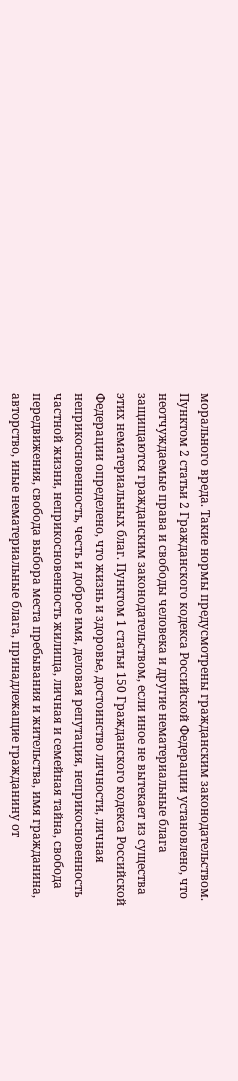морального вреда. Такие нормы предусмотрены гражданским законодательством. Пунктом 2 статьи 2 Гражданского кодекса Российской Федерации установлено, что неотчуждаемые права и свободы человека и другие нематериальные блага защищаются гражданским законодательством, если иное не вытекает из существа этих нематериальных благ. Пунктом 1 статьи 150 Гражданского кодекса Российской Федерации определено, что жизнь и здоровье, достоинство личности, личная неприкосновенность, честь и доброе имя, деловая репутация, неприкосновенность частной жизни, неприкосновенность жилища, личная и семейная тайна, свобода передвижения, свобода выбора места пребывания и жительства, имя гражданина, авторство, иные нематериальные блага, принадлежащие гражданину от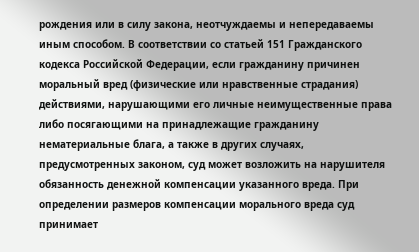рождения или в силу закона, неотчуждаемы и непередаваемы иным способом. В соответствии со статьей 151 Гражданского кодекса Российской Федерации, если гражданину причинен моральный вред (физические или нравственные страдания) действиями, нарушающими его личные неимущественные права либо посягающими на принадлежащие гражданину нематериальные блага, а также в других случаях, предусмотренных законом, суд может возложить на нарушителя обязанность денежной компенсации указанного вреда. При определении размеров компенсации морального вреда суд принимает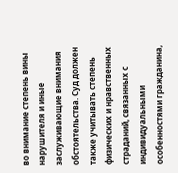во внимание степень вины нарушителя и иные заслуживающие внимания обстоятельства. Суд должен также учитывать степень физических и нравственных страданий, связанных с индивидуальными особенностями гражданина,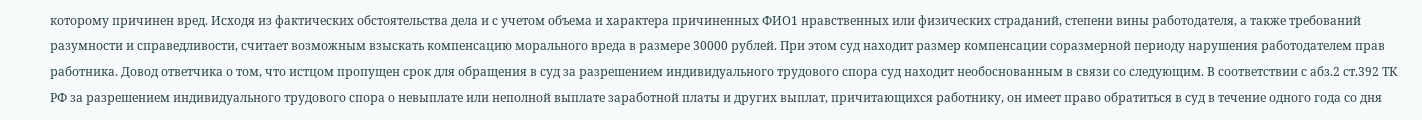которому причинен вред. Исходя из фактических обстоятельства дела и с учетом объема и характера причиненных ФИО1 нравственных или физических страданий, степени вины работодателя, а также требований разумности и справедливости, считает возможным взыскать компенсацию морального вреда в размере 30000 рублей. При этом суд находит размер компенсации соразмерной периоду нарушения работодателем прав работника. Довод ответчика о том, что истцом пропущен срок для обращения в суд за разрешением индивидуального трудового спора суд находит необоснованным в связи со следующим. В соответствии с абз.2 ст.392 ТК РФ за разрешением индивидуального трудового спора о невыплате или неполной выплате заработной платы и других выплат, причитающихся работнику, он имеет право обратиться в суд в течение одного года со дня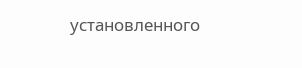установленного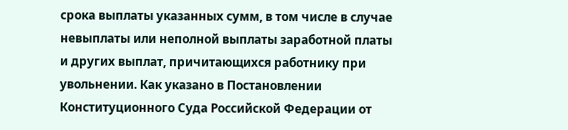срока выплаты указанных сумм, в том числе в случае невыплаты или неполной выплаты заработной платы и других выплат, причитающихся работнику при увольнении. Как указано в Постановлении Конституционного Суда Российской Федерации от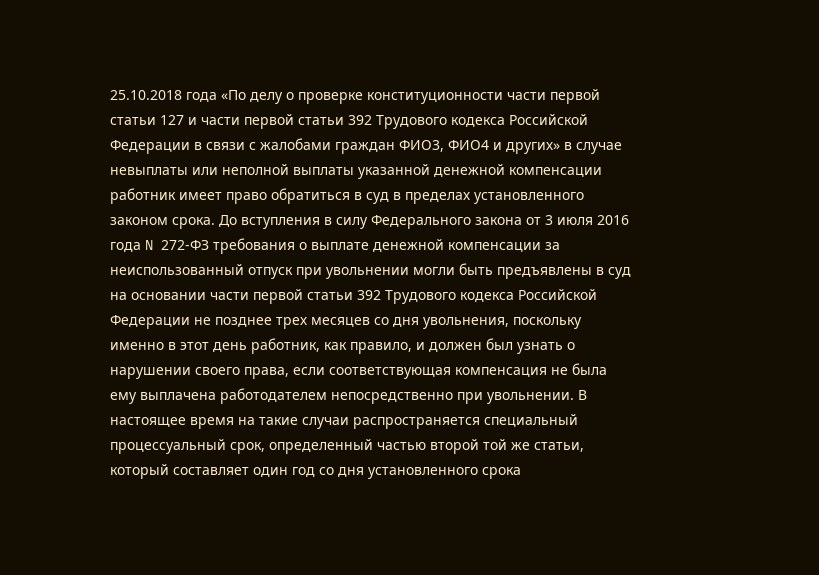25.10.2018 года «По делу о проверке конституционности части первой статьи 127 и части первой статьи 392 Трудового кодекса Российской Федерации в связи с жалобами граждан ФИО3, ФИО4 и других» в случае невыплаты или неполной выплаты указанной денежной компенсации работник имеет право обратиться в суд в пределах установленного законом срока. До вступления в силу Федерального закона от 3 июля 2016 года N 272-ФЗ требования о выплате денежной компенсации за неиспользованный отпуск при увольнении могли быть предъявлены в суд на основании части первой статьи 392 Трудового кодекса Российской Федерации не позднее трех месяцев со дня увольнения, поскольку именно в этот день работник, как правило, и должен был узнать о нарушении своего права, если соответствующая компенсация не была ему выплачена работодателем непосредственно при увольнении. В настоящее время на такие случаи распространяется специальный процессуальный срок, определенный частью второй той же статьи, который составляет один год со дня установленного срока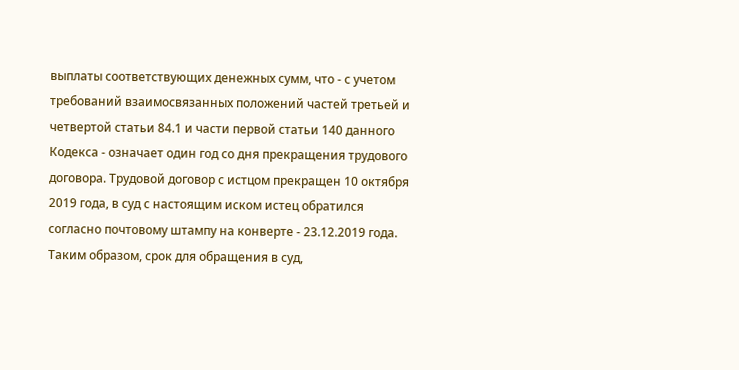выплаты соответствующих денежных сумм, что - с учетом требований взаимосвязанных положений частей третьей и четвертой статьи 84.1 и части первой статьи 140 данного Кодекса - означает один год со дня прекращения трудового договора. Трудовой договор с истцом прекращен 10 октября 2019 года, в суд с настоящим иском истец обратился согласно почтовому штампу на конверте - 23.12.2019 года. Таким образом, срок для обращения в суд,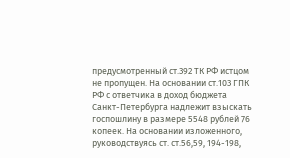предусмотренный ст.392 ТК РФ истцом не пропущен. На основании ст.103 ГПК РФ с ответчика в доход бюджета Санкт-Петербурга надлежит взыскать госпошлину в размере 5548 рублей 76 копеек. На основании изложенного, руководствуясь ст. ст.56,59, 194-198,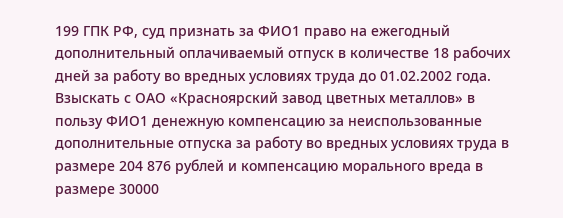199 ГПК РФ, суд признать за ФИО1 право на ежегодный дополнительный оплачиваемый отпуск в количестве 18 рабочих дней за работу во вредных условиях труда до 01.02.2002 года. Взыскать с ОАО «Красноярский завод цветных металлов» в пользу ФИО1 денежную компенсацию за неиспользованные дополнительные отпуска за работу во вредных условиях труда в размере 204 876 рублей и компенсацию морального вреда в размере 30000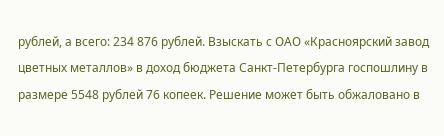рублей, а всего: 234 876 рублей. Взыскать с ОАО «Красноярский завод цветных металлов» в доход бюджета Санкт-Петербурга госпошлину в размере 5548 рублей 76 копеек. Решение может быть обжаловано в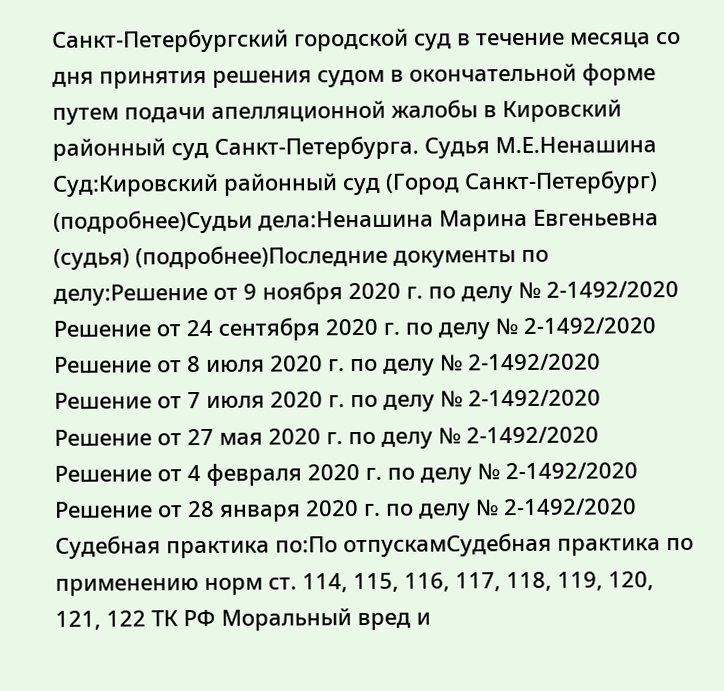Санкт-Петербургский городской суд в течение месяца со дня принятия решения судом в окончательной форме путем подачи апелляционной жалобы в Кировский районный суд Санкт-Петербурга. Судья М.Е.Ненашина Суд:Кировский районный суд (Город Санкт-Петербург) (подробнее)Судьи дела:Ненашина Марина Евгеньевна (судья) (подробнее)Последние документы по делу:Решение от 9 ноября 2020 г. по делу № 2-1492/2020 Решение от 24 сентября 2020 г. по делу № 2-1492/2020 Решение от 8 июля 2020 г. по делу № 2-1492/2020 Решение от 7 июля 2020 г. по делу № 2-1492/2020 Решение от 27 мая 2020 г. по делу № 2-1492/2020 Решение от 4 февраля 2020 г. по делу № 2-1492/2020 Решение от 28 января 2020 г. по делу № 2-1492/2020 Судебная практика по:По отпускамСудебная практика по применению норм ст. 114, 115, 116, 117, 118, 119, 120, 121, 122 ТК РФ Моральный вред и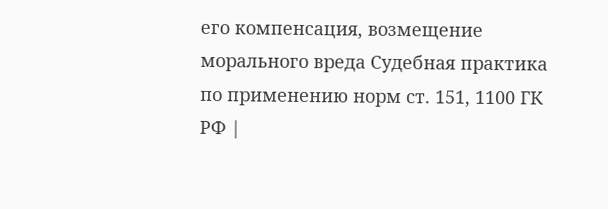его компенсация, возмещение морального вреда Судебная практика по применению норм ст. 151, 1100 ГК РФ |